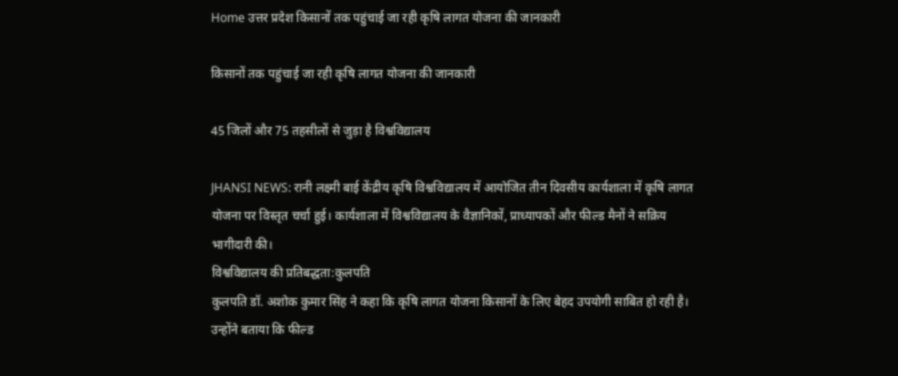Home उत्तर प्रदेश किसानों तक पहुंचाई जा रही कृषि लागत योजना की जानकारी

किसानों तक पहुंचाई जा रही कृषि लागत योजना की जानकारी

45 जिलों और 75 तहसीलों से जुड़ा है विश्वविद्यालय

JHANSI NEWS: रानी लक्ष्मी बाई केंद्रीय कृषि विश्वविद्यालय में आयोजित तीन दिवसीय कार्यशाला में कृषि लागत योजना पर विस्तृत चर्चा हुई। कार्यशाला में विश्वविद्यालय के वैज्ञानिकों, प्राध्यापकों और फील्ड मैनों ने सक्रिय भागीदारी की।
विश्वविद्यालय की प्रतिबद्धता:कुलपति
कुलपति डॉ. अशोक कुमार सिंह ने कहा कि कृषि लागत योजना किसानों के लिए बेहद उपयोगी साबित हो रही है। उन्होंने बताया कि फील्ड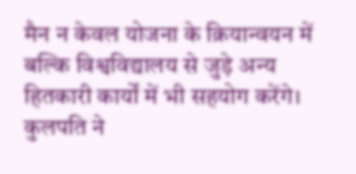मैन न केवल योजना के क्रियान्वयन में बल्कि विश्वविद्यालय से जुड़े अन्य हितकारी कार्यों में भी सहयोग करेंगे। कुलपति ने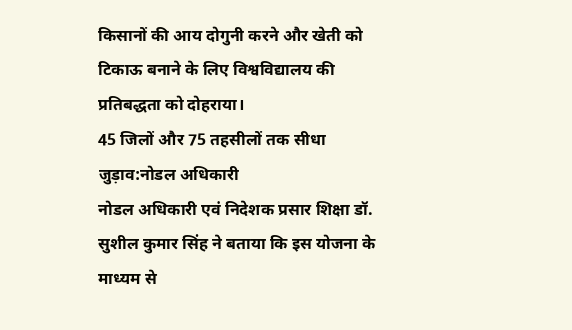किसानों की आय दोगुनी करने और खेती को टिकाऊ बनाने के लिए विश्वविद्यालय की प्रतिबद्धता को दोहराया।
45 जिलों और 75 तहसीलों तक सीधा जुड़ाव:नोडल अधिकारी
नोडल अधिकारी एवं निदेशक प्रसार शिक्षा डॉ. सुशील कुमार सिंह ने बताया कि इस योजना के माध्यम से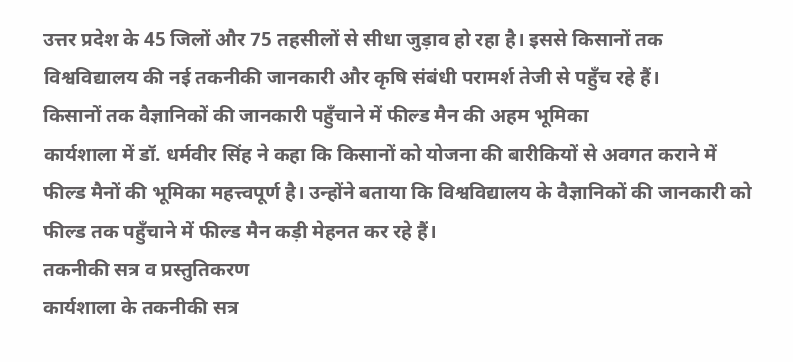उत्तर प्रदेश के 45 जिलों और 75 तहसीलों से सीधा जुड़ाव हो रहा है। इससे किसानों तक विश्वविद्यालय की नई तकनीकी जानकारी और कृषि संबंधी परामर्श तेजी से पहुँच रहे हैं।
किसानों तक वैज्ञानिकों की जानकारी पहुँचाने में फील्ड मैन की अहम भूमिका
कार्यशाला में डॉ. धर्मवीर सिंह ने कहा कि किसानों को योजना की बारीकियों से अवगत कराने में फील्ड मैनों की भूमिका महत्त्वपूर्ण है। उन्होंने बताया कि विश्वविद्यालय के वैज्ञानिकों की जानकारी को फील्ड तक पहुँचाने में फील्ड मैन कड़ी मेहनत कर रहे हैं।
तकनीकी सत्र व प्रस्तुतिकरण
कार्यशाला के तकनीकी सत्र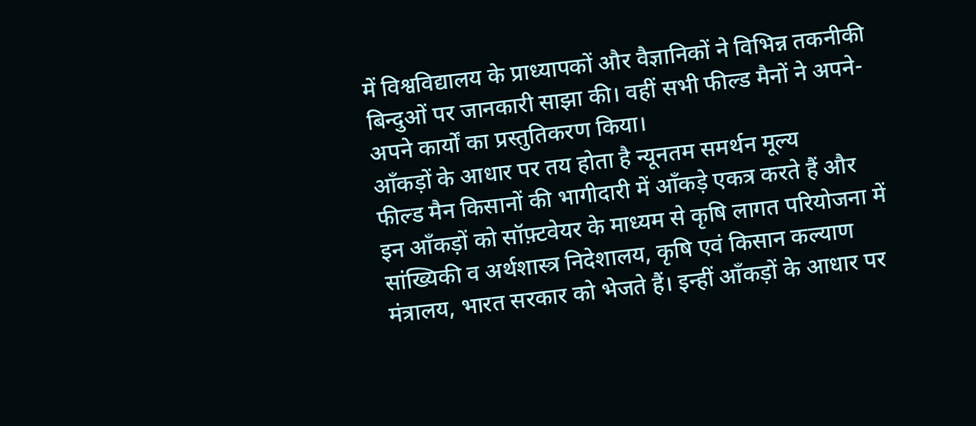में विश्वविद्यालय के प्राध्यापकों और वैज्ञानिकों ने विभिन्न तकनीकी बिन्दुओं पर जानकारी साझा की। वहीं सभी फील्ड मैनों ने अपने-अपने कार्यों का प्रस्तुतिकरण किया।
आँकड़ों के आधार पर तय होता है न्यूनतम समर्थन मूल्य
फील्ड मैन किसानों की भागीदारी में आँकड़े एकत्र करते हैं और इन आँकड़ों को सॉफ़्टवेयर के माध्यम से कृषि लागत परियोजना में सांख्यिकी व अर्थशास्त्र निदेशालय, कृषि एवं किसान कल्याण मंत्रालय, भारत सरकार को भेजते हैं। इन्हीं आँकड़ों के आधार पर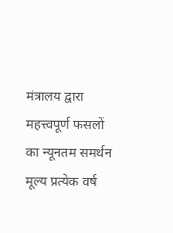मंत्रालय द्वारा महत्त्वपूर्ण फसलों का न्यूनतम समर्थन मूल्य प्रत्येक वर्ष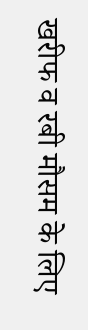खरीफ व रबी मौसम के लिए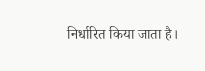निर्धारित किया जाता है।